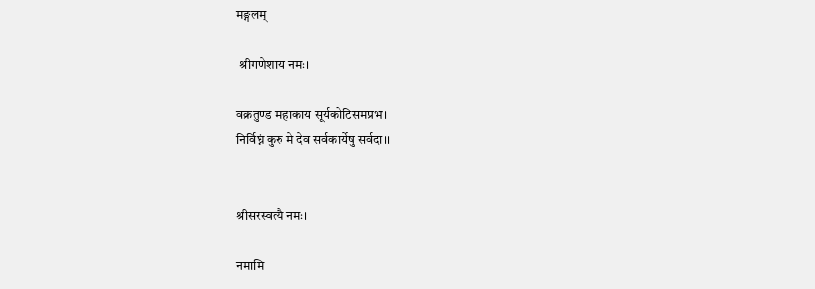मङ्गलम्

 श्रीगणेशाय नमः।

वक्रतुण्ड महाकाय सूर्यकोटिसमप्रभ।
निर्विघ्नं कुरु मे देव सर्वकार्येषु सर्वदा।।


श्रीसरस्वत्यै नमः।

नमामि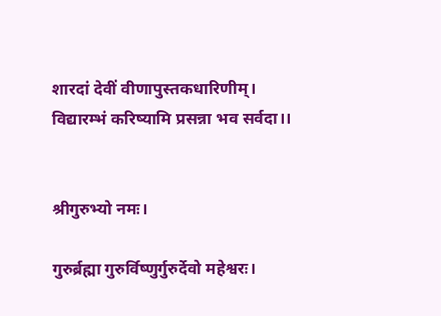शारदां देवीं वीणापुस्तकधारिणीम्।
विद्यारम्भं करिष्यामि प्रसन्ना भव सर्वदा।।


श्रीगुरुभ्यो नमः।

गुरुर्ब्रह्मा गुरुर्विष्णुर्गुरुर्देवो महेश्वरः।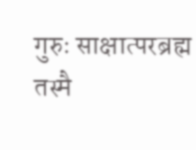गुरुः साक्षात्परब्रह्म तस्मै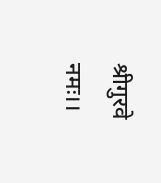श्रीगुरवे नमः।।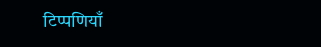टिप्पणियाँ